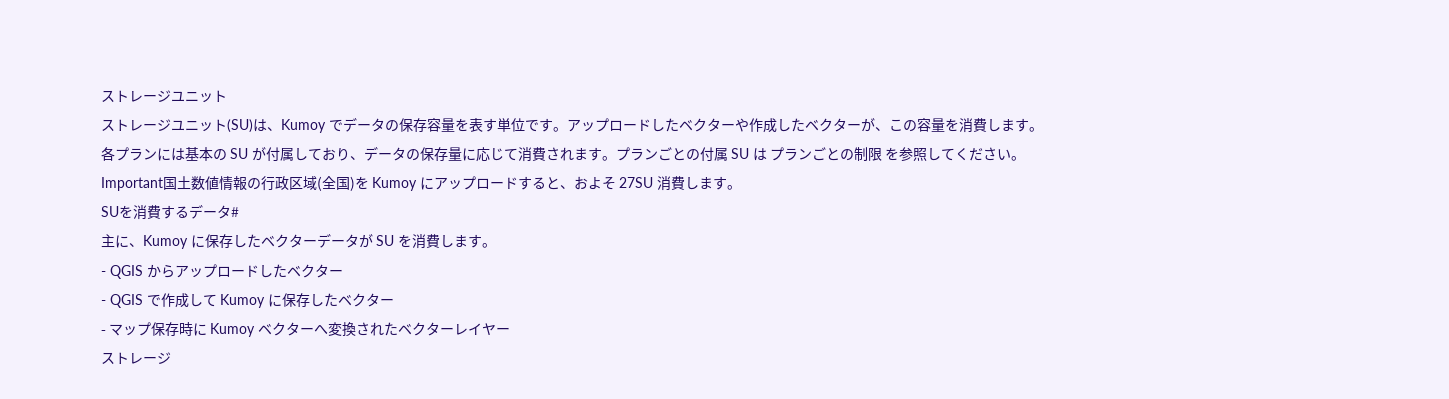ストレージユニット
ストレージユニット(SU)は、Kumoy でデータの保存容量を表す単位です。アップロードしたベクターや作成したベクターが、この容量を消費します。
各プランには基本の SU が付属しており、データの保存量に応じて消費されます。プランごとの付属 SU は プランごとの制限 を参照してください。
Important国土数値情報の行政区域(全国)を Kumoy にアップロードすると、およそ 27SU 消費します。
SUを消費するデータ#
主に、Kumoy に保存したベクターデータが SU を消費します。
- QGIS からアップロードしたベクター
- QGIS で作成して Kumoy に保存したベクター
- マップ保存時に Kumoy ベクターへ変換されたベクターレイヤー
ストレージ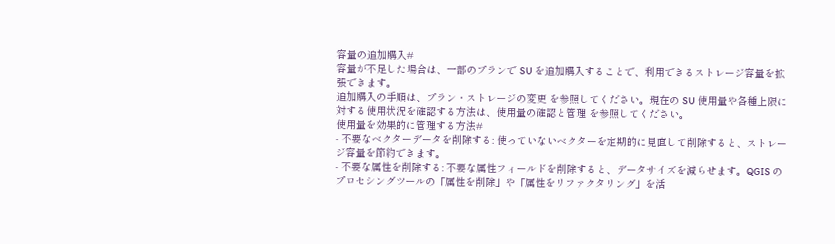容量の追加購入#
容量が不足した場合は、一部のプランで SU を追加購入することで、利用できるストレージ容量を拡張できます。
追加購入の手順は、プラン・ストレージの変更 を参照してください。現在の SU 使用量や各種上限に対する使用状況を確認する方法は、使用量の確認と管理 を参照してください。
使用量を効果的に管理する方法#
- 不要なベクターデータを削除する: 使っていないベクターを定期的に見直して削除すると、ストレージ容量を節約できます。
- 不要な属性を削除する: 不要な属性フィールドを削除すると、データサイズを減らせます。QGIS のプロセシングツールの「属性を削除」や「属性をリファクタリング」を活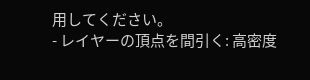用してください。
- レイヤーの頂点を間引く: 高密度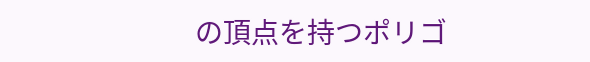の頂点を持つポリゴ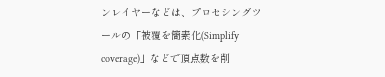ンレイヤーなどは、プロセシングツールの「被覆を簡素化(Simplify coverage)」などで頂点数を削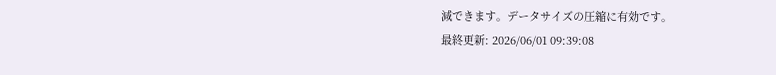減できます。データサイズの圧縮に有効です。
最終更新: 2026/06/01 09:39:08